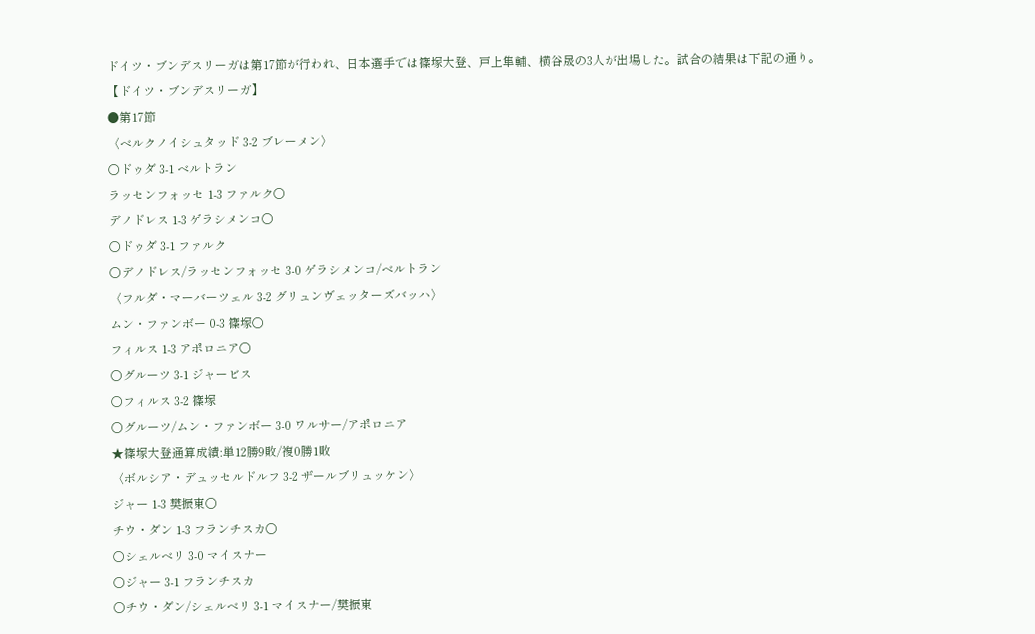ドイツ・ブンデスリーガは第17節が行われ、日本選手では篠塚大登、戸上隼輔、横谷晟の3人が出場した。試合の結果は下記の通り。
【ドイツ・ブンデスリーガ】
●第17節
〈ベルクノイシュタッド 3-2 ブレーメン〉
○ドゥダ 3-1 ベルトラン
ラッセンフォッセ 1-3 ファルク○
デノドレス 1-3 ゲラシメンコ○
○ドゥダ 3-1 ファルク
○デノドレス/ラッセンフォッセ 3-0 ゲラシメンコ/ベルトラン
〈フルダ・マーバーツェル 3-2 グリュンヴェッターズバッハ〉
ムン・ファンボー 0-3 篠塚○
フィルス 1-3 アポロニア○
○グルーツ 3-1 ジャービス
○フィルス 3-2 篠塚
○グルーツ/ムン・ファンボー 3-0 ワルサー/アポロニア
★篠塚大登通算成績:単12勝9敗/複0勝1敗
〈ボルシア・デュッセルドルフ 3-2 ザールブリュッケン〉
ジャー 1-3 樊振東○
チウ・ダン 1-3 フランチスカ○
○シェルベリ 3-0 マイスナー
○ジャー 3-1 フランチスカ
○チウ・ダン/シェルベリ 3-1 マイスナー/樊振東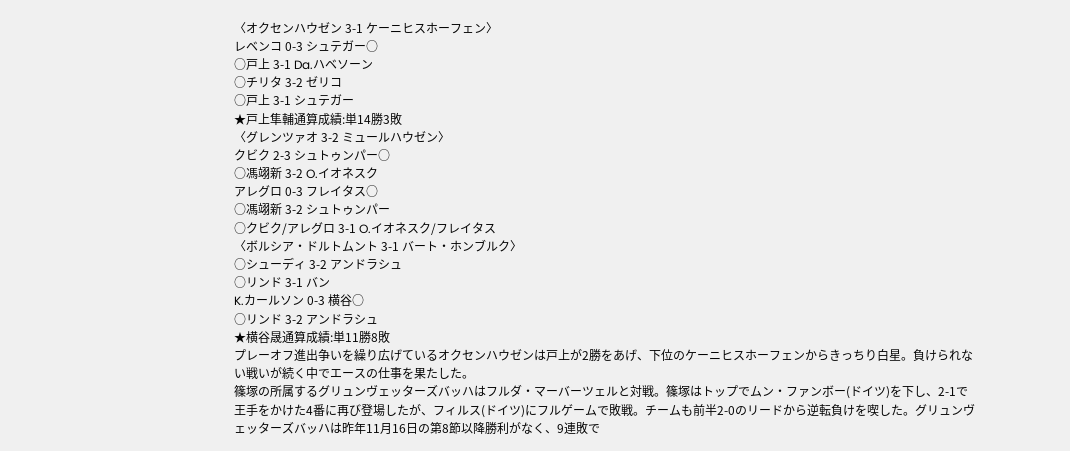〈オクセンハウゼン 3-1 ケーニヒスホーフェン〉
レベンコ 0-3 シュテガー○
○戸上 3-1 Da.ハベソーン
○チリタ 3-2 ゼリコ
○戸上 3-1 シュテガー
★戸上隼輔通算成績:単14勝3敗
〈グレンツァオ 3-2 ミュールハウゼン〉
クビク 2-3 シュトゥンパー○
○馮翊新 3-2 O.イオネスク
アレグロ 0-3 フレイタス○
○馮翊新 3-2 シュトゥンパー
○クビク/アレグロ 3-1 O.イオネスク/フレイタス
〈ボルシア・ドルトムント 3-1 バート・ホンブルク〉
○シューディ 3-2 アンドラシュ
○リンド 3-1 バン
K.カールソン 0-3 横谷○
○リンド 3-2 アンドラシュ
★横谷晟通算成績:単11勝8敗
プレーオフ進出争いを繰り広げているオクセンハウゼンは戸上が2勝をあげ、下位のケーニヒスホーフェンからきっちり白星。負けられない戦いが続く中でエースの仕事を果たした。
篠塚の所属するグリュンヴェッターズバッハはフルダ・マーバーツェルと対戦。篠塚はトップでムン・ファンボー(ドイツ)を下し、2-1で王手をかけた4番に再び登場したが、フィルス(ドイツ)にフルゲームで敗戦。チームも前半2-0のリードから逆転負けを喫した。グリュンヴェッターズバッハは昨年11月16日の第8節以降勝利がなく、9連敗で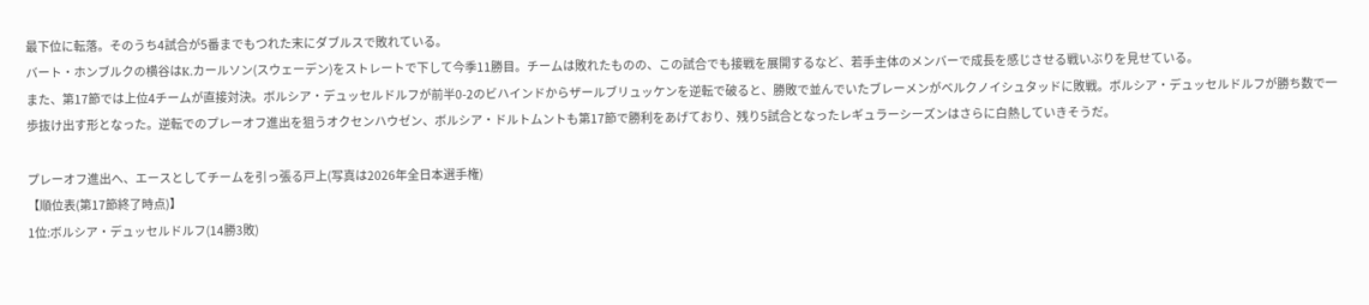最下位に転落。そのうち4試合が5番までもつれた末にダブルスで敗れている。
バート・ホンブルクの横谷はK.カールソン(スウェーデン)をストレートで下して今季11勝目。チームは敗れたものの、この試合でも接戦を展開するなど、若手主体のメンバーで成長を感じさせる戦いぶりを見せている。
また、第17節では上位4チームが直接対決。ボルシア・デュッセルドルフが前半0-2のビハインドからザールブリュッケンを逆転で破ると、勝敗で並んでいたブレーメンがベルクノイシュタッドに敗戦。ボルシア・デュッセルドルフが勝ち数で一歩抜け出す形となった。逆転でのプレーオフ進出を狙うオクセンハウゼン、ボルシア・ドルトムントも第17節で勝利をあげており、残り5試合となったレギュラーシーズンはさらに白熱していきそうだ。

プレーオフ進出へ、エースとしてチームを引っ張る戸上(写真は2026年全日本選手権)
【順位表(第17節終了時点)】
1位:ボルシア・デュッセルドルフ(14勝3敗)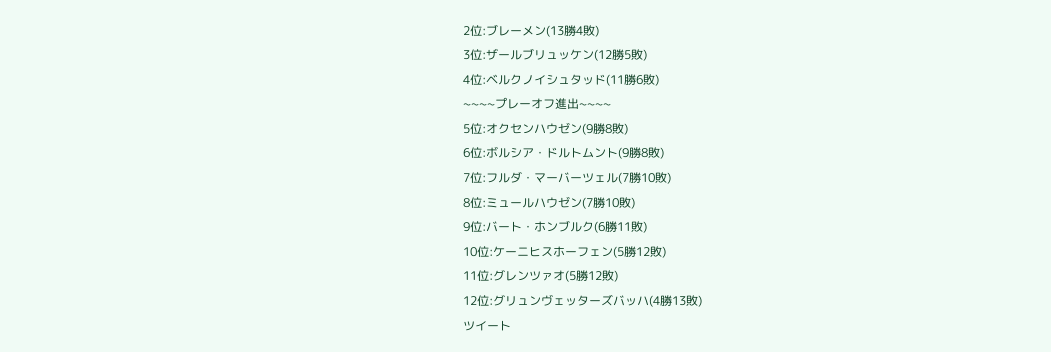2位:ブレーメン(13勝4敗)
3位:ザールブリュッケン(12勝5敗)
4位:ベルクノイシュタッド(11勝6敗)
~~~~プレーオフ進出~~~~
5位:オクセンハウゼン(9勝8敗)
6位:ボルシア・ドルトムント(9勝8敗)
7位:フルダ・マーバーツェル(7勝10敗)
8位:ミュールハウゼン(7勝10敗)
9位:バート・ホンブルク(6勝11敗)
10位:ケーニヒスホーフェン(5勝12敗)
11位:グレンツァオ(5勝12敗)
12位:グリュンヴェッターズバッハ(4勝13敗)
ツイート